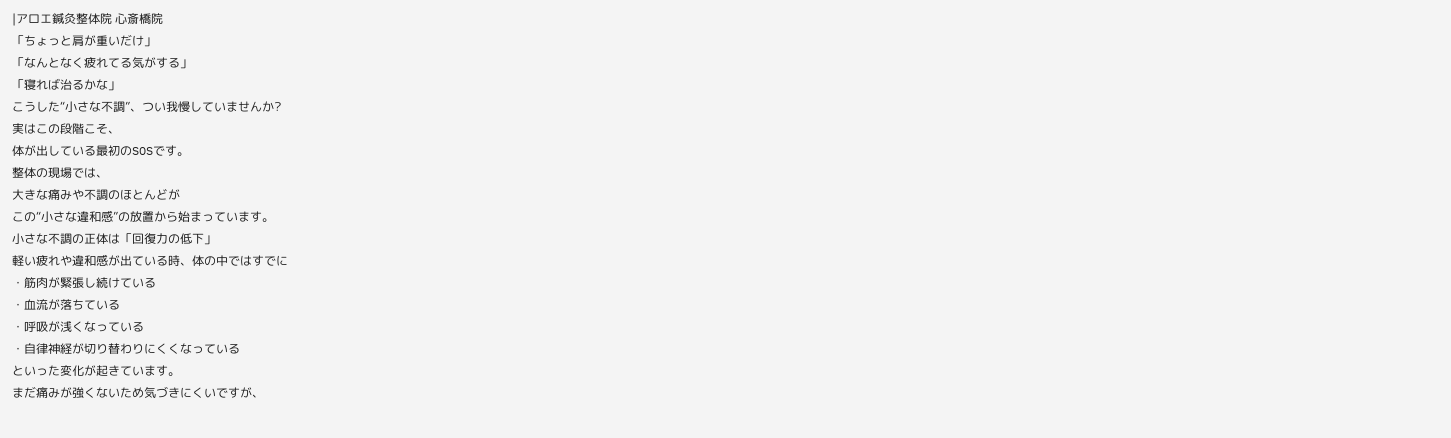|アロエ鍼灸整体院 心斎橋院
「ちょっと肩が重いだけ」
「なんとなく疲れてる気がする」
「寝れば治るかな」
こうした“小さな不調”、つい我慢していませんか?
実はこの段階こそ、
体が出している最初のSOSです。
整体の現場では、
大きな痛みや不調のほとんどが
この“小さな違和感”の放置から始まっています。
小さな不調の正体は「回復力の低下」
軽い疲れや違和感が出ている時、体の中ではすでに
・筋肉が緊張し続けている
・血流が落ちている
・呼吸が浅くなっている
・自律神経が切り替わりにくくなっている
といった変化が起きています。
まだ痛みが強くないため気づきにくいですが、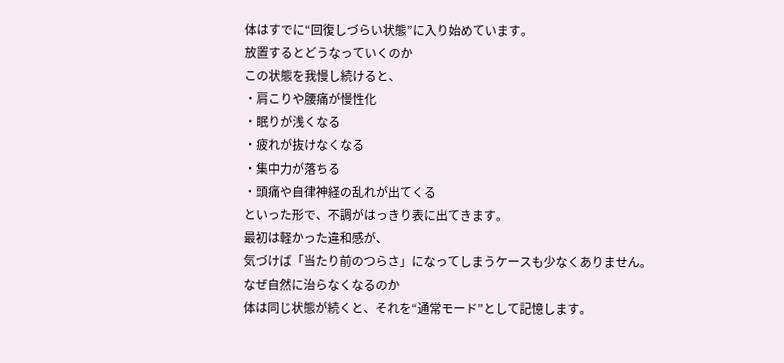体はすでに“回復しづらい状態”に入り始めています。
放置するとどうなっていくのか
この状態を我慢し続けると、
・肩こりや腰痛が慢性化
・眠りが浅くなる
・疲れが抜けなくなる
・集中力が落ちる
・頭痛や自律神経の乱れが出てくる
といった形で、不調がはっきり表に出てきます。
最初は軽かった違和感が、
気づけば「当たり前のつらさ」になってしまうケースも少なくありません。
なぜ自然に治らなくなるのか
体は同じ状態が続くと、それを“通常モード”として記憶します。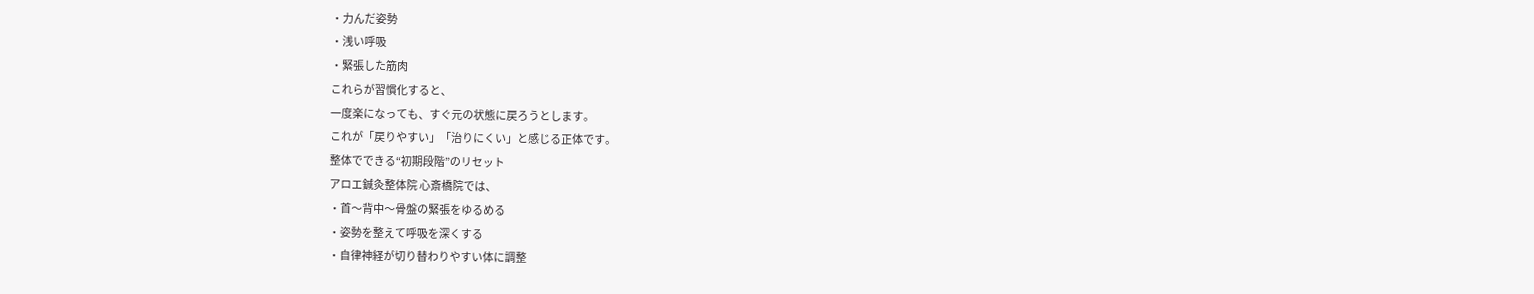・力んだ姿勢
・浅い呼吸
・緊張した筋肉
これらが習慣化すると、
一度楽になっても、すぐ元の状態に戻ろうとします。
これが「戻りやすい」「治りにくい」と感じる正体です。
整体でできる“初期段階”のリセット
アロエ鍼灸整体院 心斎橋院では、
・首〜背中〜骨盤の緊張をゆるめる
・姿勢を整えて呼吸を深くする
・自律神経が切り替わりやすい体に調整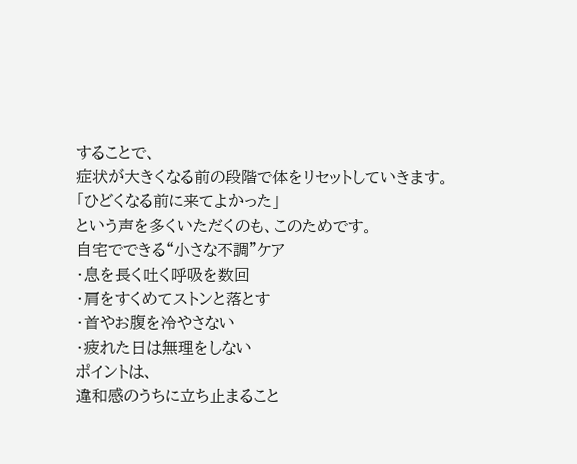することで、
症状が大きくなる前の段階で体をリセットしていきます。
「ひどくなる前に来てよかった」
という声を多くいただくのも、このためです。
自宅でできる“小さな不調”ケア
・息を長く吐く呼吸を数回
・肩をすくめてストンと落とす
・首やお腹を冷やさない
・疲れた日は無理をしない
ポイントは、
違和感のうちに立ち止まること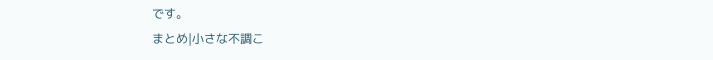です。
まとめ|小さな不調こ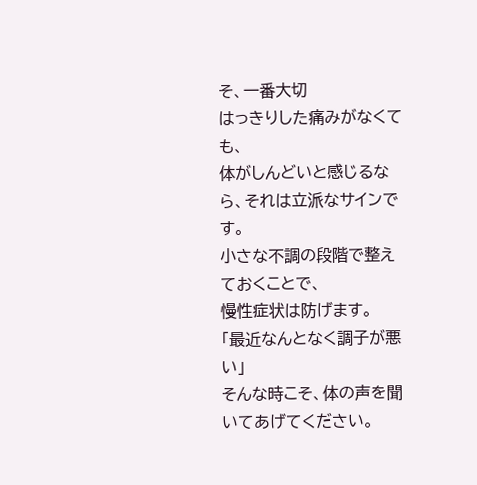そ、一番大切
はっきりした痛みがなくても、
体がしんどいと感じるなら、それは立派なサインです。
小さな不調の段階で整えておくことで、
慢性症状は防げます。
「最近なんとなく調子が悪い」
そんな時こそ、体の声を聞いてあげてください。